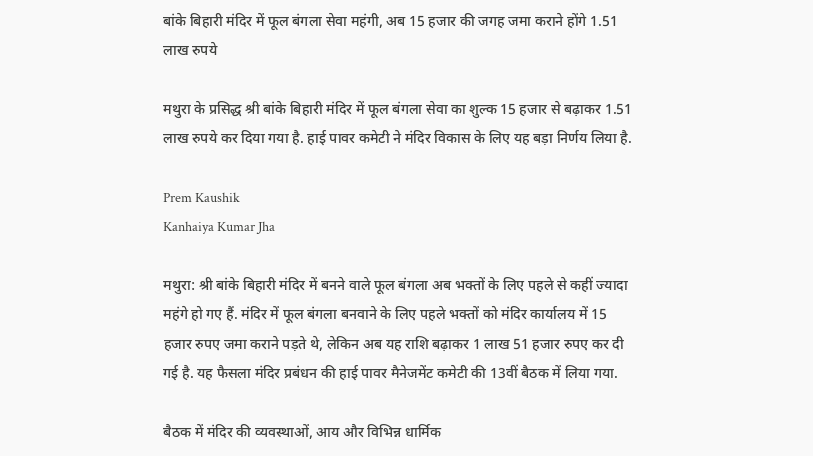बांके बिहारी मंदिर में फूल बंगला सेवा महंगी, अब 15 हजार की जगह जमा कराने होंगे 1.51 लाख रुपये

मथुरा के प्रसिद्ध श्री बांके बिहारी मंदिर में फूल बंगला सेवा का शुल्क 15 हजार से बढ़ाकर 1.51 लाख रुपये कर दिया गया है. हाई पावर कमेटी ने मंदिर विकास के लिए यह बड़ा निर्णय लिया है.

Prem Kaushik
Kanhaiya Kumar Jha

मथुरा: श्री बांके बिहारी मंदिर में बनने वाले फूल बंगला अब भक्तों के लिए पहले से कहीं ज्यादा महंगे हो गए हैं. मंदिर में फूल बंगला बनवाने के लिए पहले भक्तों को मंदिर कार्यालय में 15 हजार रुपए जमा कराने पड़ते थे, लेकिन अब यह राशि बढ़ाकर 1 लाख 51 हजार रुपए कर दी गई है. यह फैसला मंदिर प्रबंधन की हाई पावर मैनेजमेंट कमेटी की 13वीं बैठक में लिया गया.

बैठक में मंदिर की व्यवस्थाओं, आय और विभिन्न धार्मिक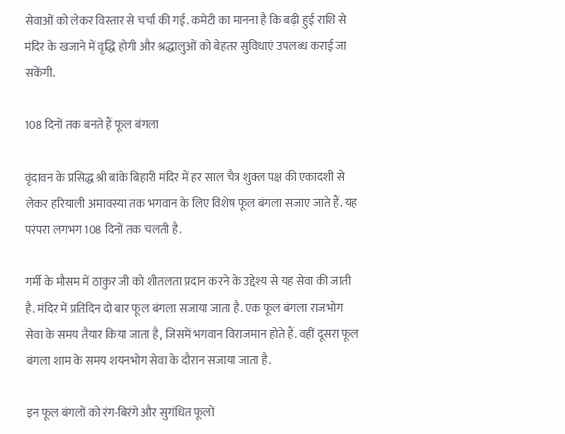सेवाओं को लेकर विस्तार से चर्चा की गई. कमेटी का मानना है कि बढ़ी हुई राशि से मंदिर के खजाने में वृद्धि होगी और श्रद्धालुओं को बेहतर सुविधाएं उपलब्ध कराई जा सकेंगी.

108 दिनों तक बनते हैं फूल बंगला

वृंदावन के प्रसिद्ध श्री बांके बिहारी मंदिर में हर साल चैत्र शुक्ल पक्ष की एकादशी से लेकर हरियाली अमावस्या तक भगवान के लिए विशेष फूल बंगला सजाए जाते हैं. यह परंपरा लगभग 108 दिनों तक चलती है.

गर्मी के मौसम में ठाकुर जी को शीतलता प्रदान करने के उद्देश्य से यह सेवा की जाती है. मंदिर में प्रतिदिन दो बार फूल बंगला सजाया जाता है. एक फूल बंगला राजभोग सेवा के समय तैयार किया जाता है, जिसमें भगवान विराजमान होते हैं. वहीं दूसरा फूल बंगला शाम के समय शयनभोग सेवा के दौरान सजाया जाता है.

इन फूल बंगलों को रंग-बिरंगे और सुगंधित फूलों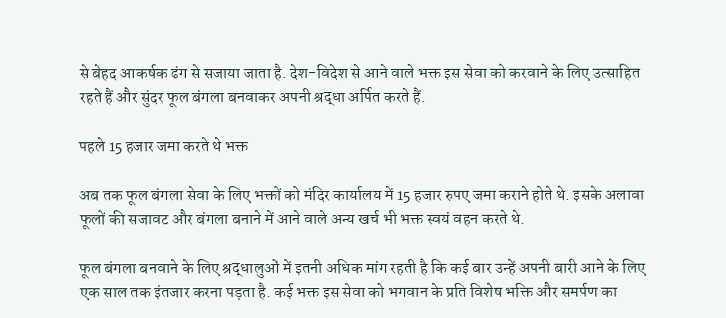से बेहद आकर्षक ढंग से सजाया जाता है. देश-विदेश से आने वाले भक्त इस सेवा को करवाने के लिए उत्साहित रहते हैं और सुंदर फूल बंगला बनवाकर अपनी श्रद्धा अर्पित करते हैं.

पहले 15 हजार जमा करते थे भक्त

अब तक फूल बंगला सेवा के लिए भक्तों को मंदिर कार्यालय में 15 हजार रुपए जमा कराने होते थे. इसके अलावा फूलों की सजावट और बंगला बनाने में आने वाले अन्य खर्च भी भक्त स्वयं वहन करते थे.

फूल बंगला बनवाने के लिए श्रद्धालुओं में इतनी अधिक मांग रहती है कि कई बार उन्हें अपनी बारी आने के लिए एक साल तक इंतजार करना पड़ता है. कई भक्त इस सेवा को भगवान के प्रति विशेष भक्ति और समर्पण का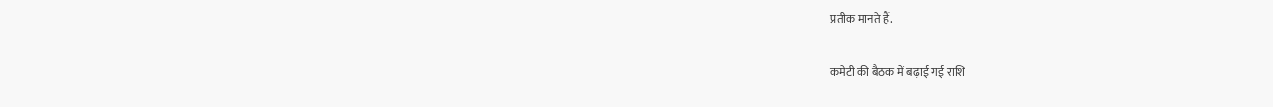प्रतीक मानते हैं.

कमेटी की बैठक में बढ़ाई गई राशि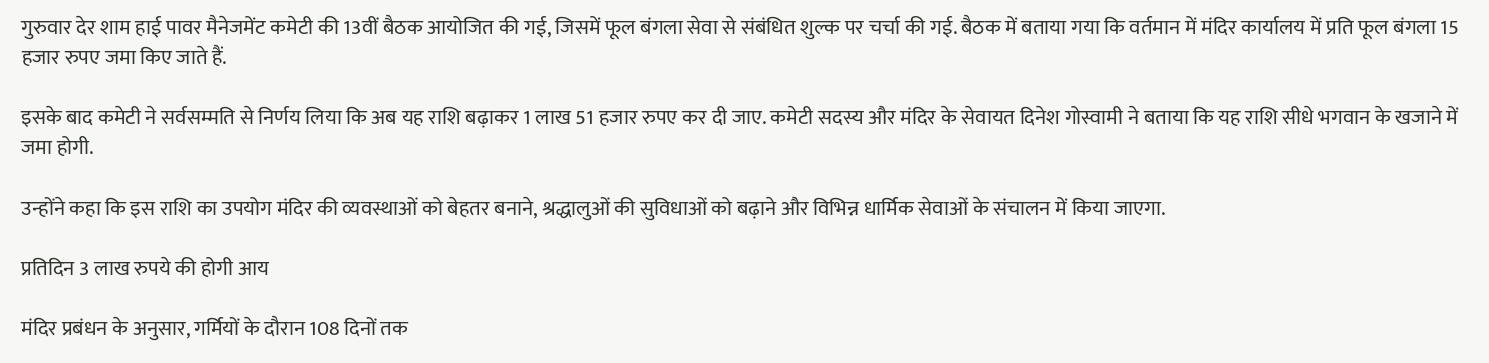गुरुवार देर शाम हाई पावर मैनेजमेंट कमेटी की 13वीं बैठक आयोजित की गई, जिसमें फूल बंगला सेवा से संबंधित शुल्क पर चर्चा की गई. बैठक में बताया गया कि वर्तमान में मंदिर कार्यालय में प्रति फूल बंगला 15 हजार रुपए जमा किए जाते हैं.

इसके बाद कमेटी ने सर्वसम्मति से निर्णय लिया कि अब यह राशि बढ़ाकर 1 लाख 51 हजार रुपए कर दी जाए. कमेटी सदस्य और मंदिर के सेवायत दिनेश गोस्वामी ने बताया कि यह राशि सीधे भगवान के खजाने में जमा होगी.

उन्होंने कहा कि इस राशि का उपयोग मंदिर की व्यवस्थाओं को बेहतर बनाने, श्रद्धालुओं की सुविधाओं को बढ़ाने और विभिन्न धार्मिक सेवाओं के संचालन में किया जाएगा.

प्रतिदिन 3 लाख रुपये की होगी आय

मंदिर प्रबंधन के अनुसार, गर्मियों के दौरान 108 दिनों तक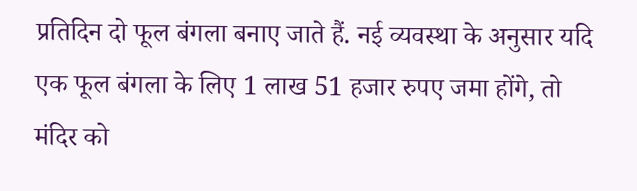प्रतिदिन दो फूल बंगला बनाए जाते हैं. नई व्यवस्था के अनुसार यदि एक फूल बंगला के लिए 1 लाख 51 हजार रुपए जमा होंगे, तो मंदिर को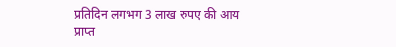प्रतिदिन लगभग 3 लाख रुपए की आय प्राप्त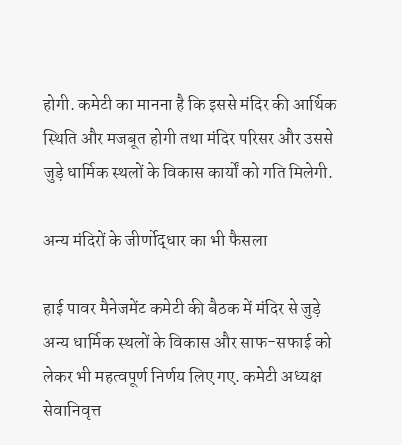होगी. कमेटी का मानना है कि इससे मंदिर की आर्थिक स्थिति और मजबूत होगी तथा मंदिर परिसर और उससे जुड़े धार्मिक स्थलों के विकास कार्यों को गति मिलेगी.

अन्य मंदिरों के जीर्णोद्धार का भी फैसला

हाई पावर मैनेजमेंट कमेटी की बैठक में मंदिर से जुड़े अन्य धार्मिक स्थलों के विकास और साफ-सफाई को लेकर भी महत्वपूर्ण निर्णय लिए गए. कमेटी अध्यक्ष सेवानिवृत्त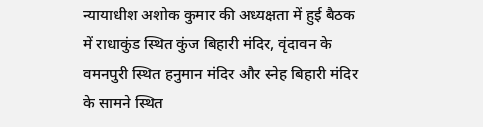न्यायाधीश अशोक कुमार की अध्यक्षता में हुई बैठक में राधाकुंड स्थित कुंज बिहारी मंदिर, वृंदावन के वमनपुरी स्थित हनुमान मंदिर और स्नेह बिहारी मंदिर के सामने स्थित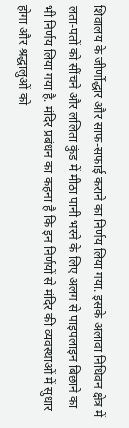शिवालय के जीर्णोद्धार और साफ-सफाई कराने का निर्णय लिया गया. इसके अलावा निधिवन क्षेत्र में लता-पतों को सींचने और ललिता कुंड में मीठा पानी भरने के लिए अलग से पाइपलाइन बिछाने का भी निर्णय लिया गया है. मंदिर प्रबंधन का कहना है कि इन निर्णयों से मंदिर की व्यवस्थाओं में सुधार होगा और श्रद्धालुओं को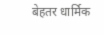बेहतर धार्मिक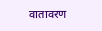वातावरण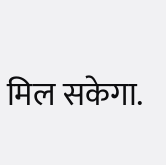मिल सकेगा.